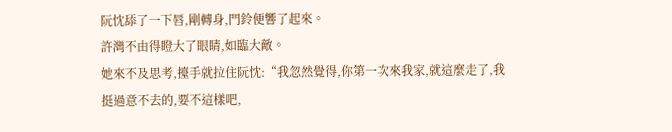阮忱舔了一下唇,剛轉身,門鈴便響了起來。
許灣不由得瞪大了眼睛,如臨大敵。
她來不及思考,擡手就拉住阮忱:“我忽然覺得,你第一次來我家,就這麼走了,我挺過意不去的,要不這樣吧,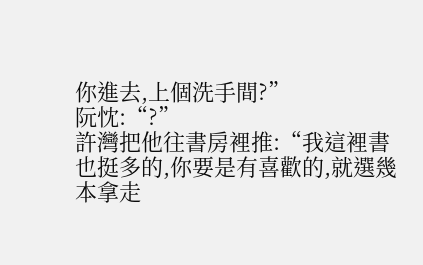你進去,上個洗手間?”
阮忱:“?”
許灣把他往書房裡推:“我這裡書也挺多的,你要是有喜歡的,就選幾本拿走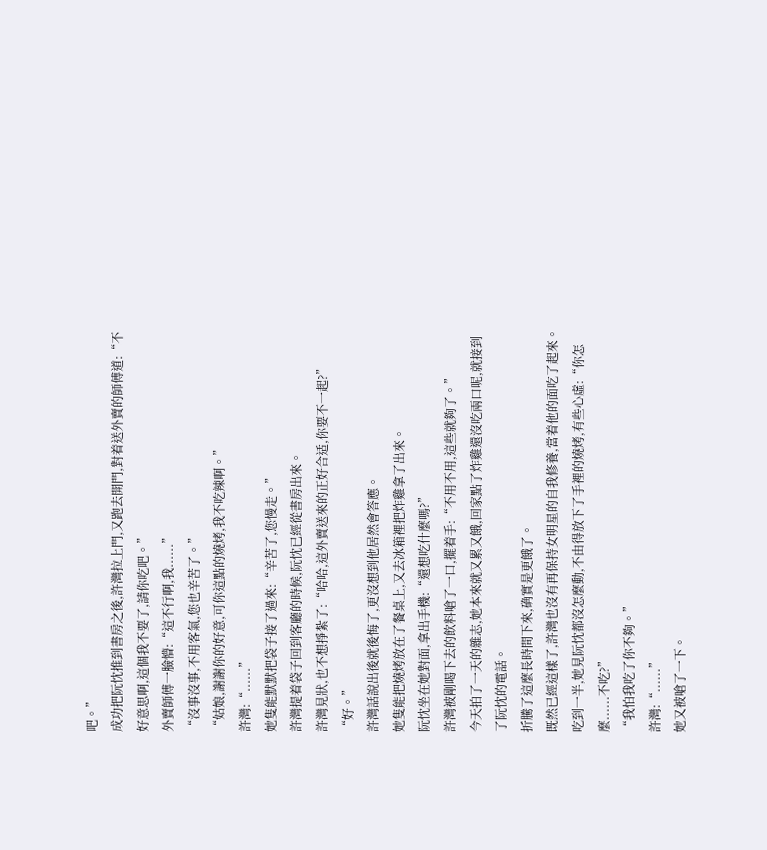吧。”
成功把阮忱推到書房之後,許灣拉上門,又跑去開門,對着送外賣的師傅道:“不好意思啊,這個我不要了,請你吃吧。”
外賣師傅一臉懵:“這不行啊,我......”
“沒事沒事,不用客氣,您也辛苦了。”
“姑娘,謝謝你的好意,可你這點的燒烤,我不吃辣啊。”
許灣:“......”
她隻能默默把袋子接了過來:“辛苦了,您慢走。”
許灣提着袋子回到客廳的時候,阮忱已經從書房出來。
許灣見狀,也不想掙紮了:“哈哈,這外賣送來的正好合适,你要不一起?”
“好。”
許灣話說出後就後悔了,更沒想到他居然會答應。
她隻能把燒烤放在了餐桌上,又去冰箱裡把炸雞拿了出來。
阮忱坐在她對面,拿出手機:“還想吃什麼嗎?”
許灣被剛喝下去的飲料嗆了一口,擺着手:“不用不用,這些就夠了。”
今天拍了一天的雜志,她本來就又累又餓,回家點了炸雞還沒吃兩口呢,就接到了阮忱的電話。
折騰了這麼長時間下來,确實是更餓了。
既然已經這樣了,許灣也沒有再保持女明星的自我修養,當着他的面吃了起來。
吃到一半,她見阮忱都沒怎麼動,不由得放下了手裡的燒烤,有些心虛:“你怎麼......不吃?”
“我怕我吃了你不夠。”
許灣:“......”
她又被嗆了一下。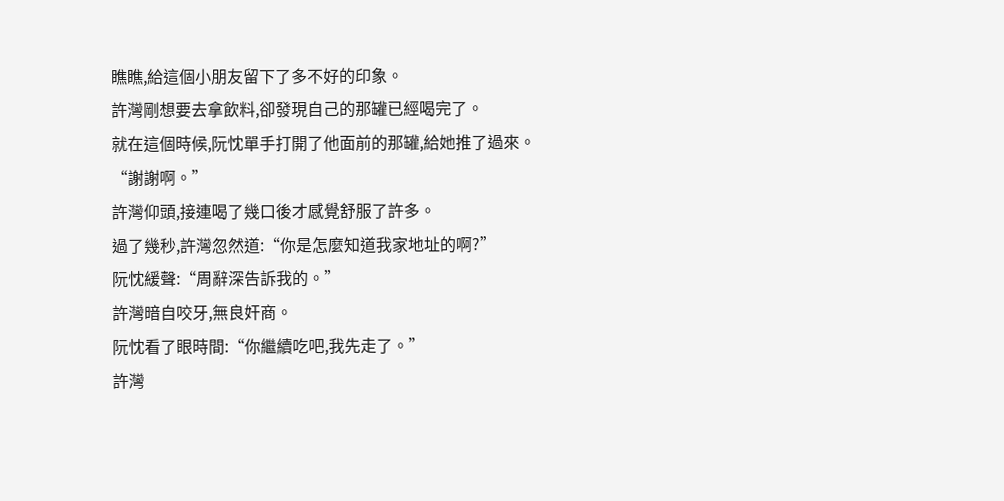瞧瞧,給這個小朋友留下了多不好的印象。
許灣剛想要去拿飲料,卻發現自己的那罐已經喝完了。
就在這個時候,阮忱單手打開了他面前的那罐,給她推了過來。
“謝謝啊。”
許灣仰頭,接連喝了幾口後才感覺舒服了許多。
過了幾秒,許灣忽然道:“你是怎麼知道我家地址的啊?”
阮忱緩聲:“周辭深告訴我的。”
許灣暗自咬牙,無良奸商。
阮忱看了眼時間:“你繼續吃吧,我先走了。”
許灣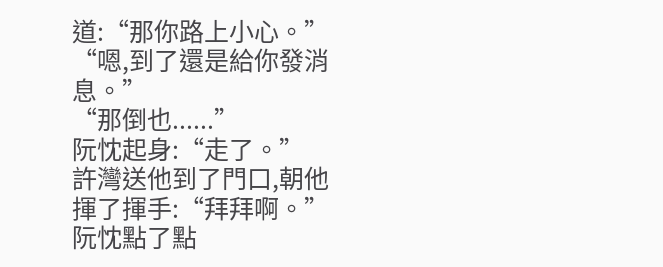道:“那你路上小心。”
“嗯,到了還是給你發消息。”
“那倒也......”
阮忱起身:“走了。”
許灣送他到了門口,朝他揮了揮手:“拜拜啊。”
阮忱點了點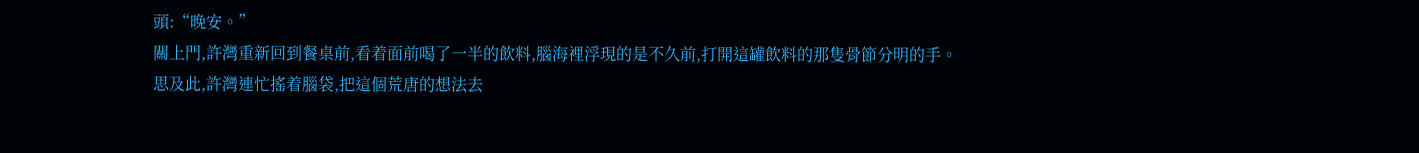頭:“晚安。”
關上門,許灣重新回到餐桌前,看着面前喝了一半的飲料,腦海裡浮現的是不久前,打開這罐飲料的那隻骨節分明的手。
思及此,許灣連忙搖着腦袋,把這個荒唐的想法去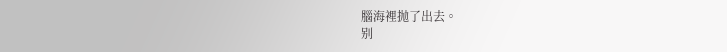腦海裡抛了出去。
别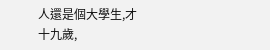人還是個大學生,才十九歲,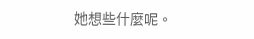她想些什麼呢。